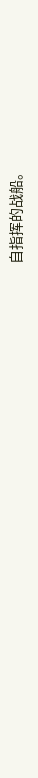自指挥的战船。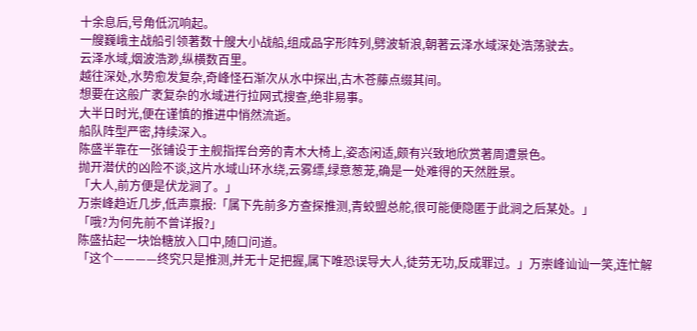十余息后,号角低沉响起。
一艘巍峨主战船引领著数十艘大小战船,组成品字形阵列,劈波斩浪,朝著云泽水域深处浩荡驶去。
云泽水域,烟波浩渺,纵横数百里。
越往深处,水势愈发复杂,奇峰怪石渐次从水中探出,古木苍藤点缀其间。
想要在这般广袤复杂的水域进行拉网式搜查,绝非易事。
大半日时光,便在谨慎的推进中悄然流逝。
船队阵型严密,持续深入。
陈盛半靠在一张铺设于主舰指挥台旁的青木大椅上,姿态闲适,颇有兴致地欣赏著周遭景色。
抛开潜伏的凶险不谈,这片水域山环水绕,云雾缥,绿意葱茏,确是一处难得的天然胜景。
「大人,前方便是伏龙涧了。」
万崇峰趋近几步,低声禀报:「属下先前多方查探推测,青蛟盟总舵,很可能便隐匿于此涧之后某处。」
「哦?为何先前不曾详报?」
陈盛拈起一块饴糖放入口中,随口问道。
「这个————终究只是推测,并无十足把握,属下唯恐误导大人,徒劳无功,反成罪过。」万崇峰讪讪一笑,连忙解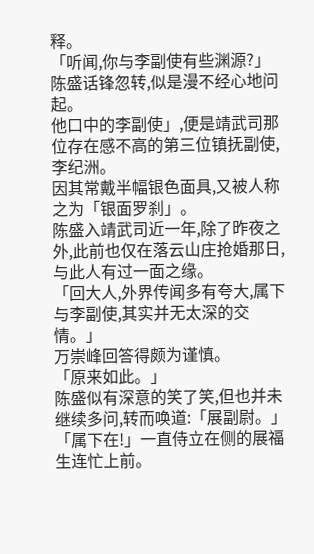释。
「听闻,你与李副使有些渊源?」
陈盛话锋忽转,似是漫不经心地问起。
他口中的李副使」,便是靖武司那位存在感不高的第三位镇抚副使,李纪洲。
因其常戴半幅银色面具,又被人称之为「银面罗刹」。
陈盛入靖武司近一年,除了昨夜之外,此前也仅在落云山庄抢婚那日,与此人有过一面之缘。
「回大人,外界传闻多有夸大,属下与李副使,其实并无太深的交情。」
万崇峰回答得颇为谨慎。
「原来如此。」
陈盛似有深意的笑了笑,但也并未继续多问,转而唤道:「展副尉。」
「属下在!」一直侍立在侧的展福生连忙上前。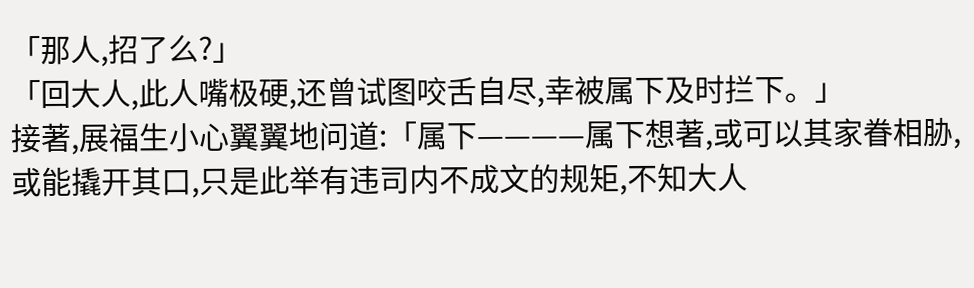「那人,招了么?」
「回大人,此人嘴极硬,还曾试图咬舌自尽,幸被属下及时拦下。」
接著,展福生小心翼翼地问道:「属下————属下想著,或可以其家眷相胁,或能撬开其口,只是此举有违司内不成文的规矩,不知大人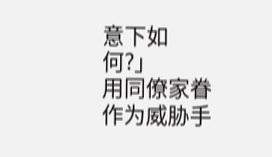意下如何?」
用同僚家眷作为威胁手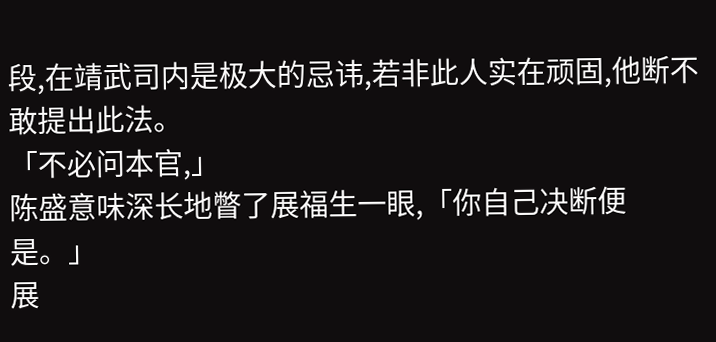段,在靖武司内是极大的忌讳,若非此人实在顽固,他断不敢提出此法。
「不必问本官,」
陈盛意味深长地瞥了展福生一眼,「你自己决断便是。」
展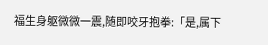福生身躯微微一震,随即咬牙抱拳:「是,属下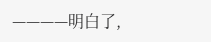————明白了,